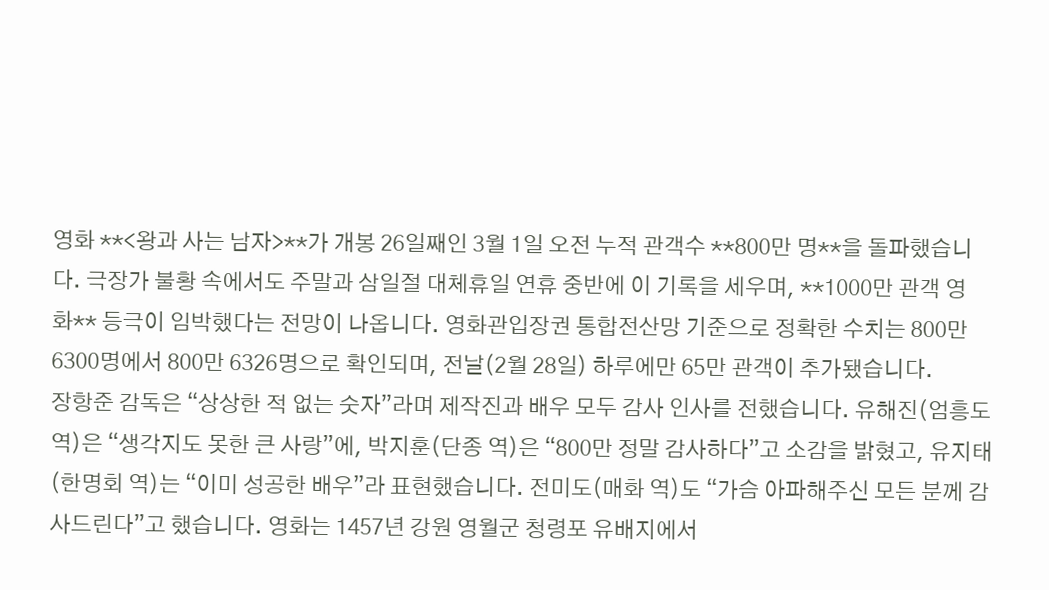영화 **<왕과 사는 남자>**가 개봉 26일째인 3월 1일 오전 누적 관객수 **800만 명**을 돌파했습니다. 극장가 불황 속에서도 주말과 삼일절 대체휴일 연휴 중반에 이 기록을 세우며, **1000만 관객 영화** 등극이 임박했다는 전망이 나옵니다. 영화관입장권 통합전산망 기준으로 정확한 수치는 800만 6300명에서 800만 6326명으로 확인되며, 전날(2월 28일) 하루에만 65만 관객이 추가됐습니다.
장항준 감독은 “상상한 적 없는 숫자”라며 제작진과 배우 모두 감사 인사를 전했습니다. 유해진(엄흥도 역)은 “생각지도 못한 큰 사랑”에, 박지훈(단종 역)은 “800만 정말 감사하다”고 소감을 밝혔고, 유지태(한명회 역)는 “이미 성공한 배우”라 표현했습니다. 전미도(매화 역)도 “가슴 아파해주신 모든 분께 감사드린다”고 했습니다. 영화는 1457년 강원 영월군 청령포 유배지에서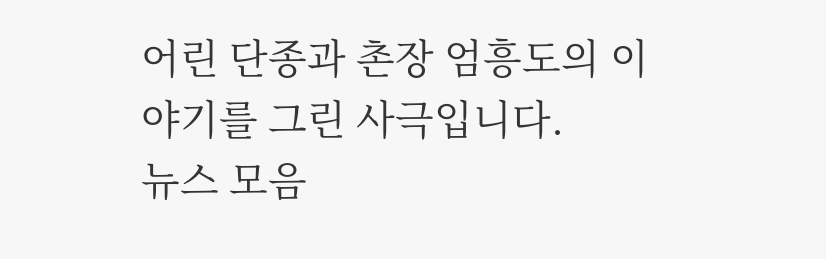어린 단종과 촌장 엄흥도의 이야기를 그린 사극입니다.
뉴스 모음